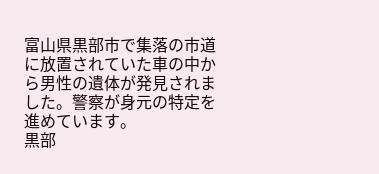富山県黒部市で集落の市道に放置されていた車の中から男性の遺体が発見されました。警察が身元の特定を進めています。
黒部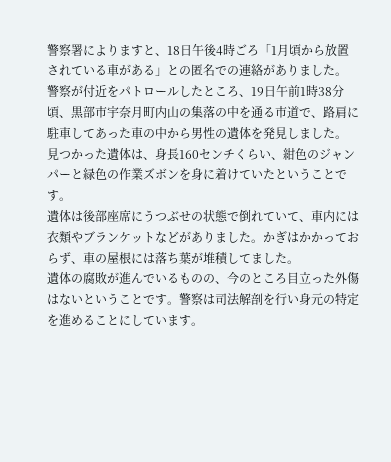警察署によりますと、18日午後4時ごろ「1月頃から放置されている車がある」との匿名での連絡がありました。
警察が付近をパトロールしたところ、19日午前1時38分頃、黒部市宇奈月町内山の集落の中を通る市道で、路肩に駐車してあった車の中から男性の遺体を発見しました。
見つかった遺体は、身長160センチくらい、紺色のジャンパーと緑色の作業ズボンを身に着けていたということです。
遺体は後部座席にうつぶせの状態で倒れていて、車内には衣類やブランケットなどがありました。かぎはかかっておらず、車の屋根には落ち葉が堆積してました。
遺体の腐敗が進んでいるものの、今のところ目立った外傷はないということです。警察は司法解剖を行い身元の特定を進めることにしています。